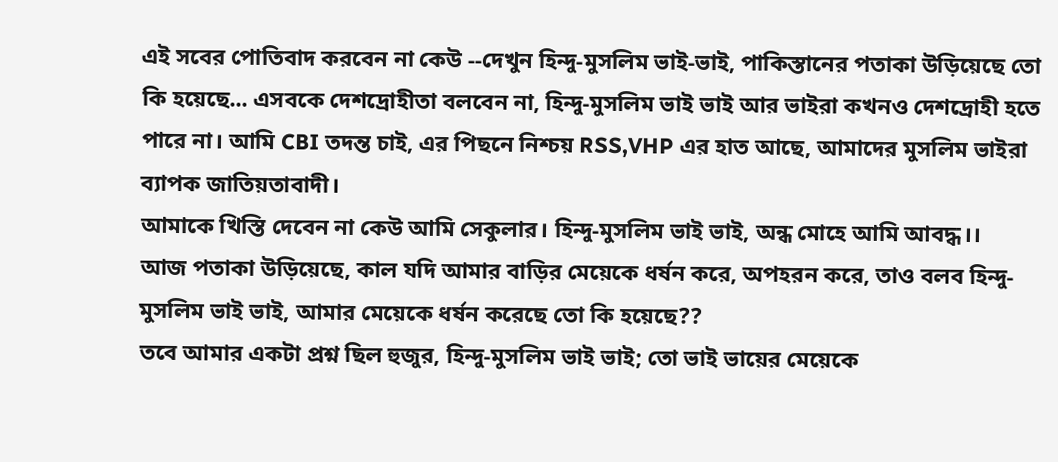এই সবের পোতিবাদ করবেন না কেউ --দেখুন হিন্দু-মুসলিম ভাই-ভাই, পাকিস্তানের পতাকা উড়িয়েছে তো কি হয়েছে... এসবকে দেশদ্রোহীতা বলবেন না, হিন্দু-মুসলিম ভাই ভাই আর ভাইরা কখনও দেশদ্রোহী হতে পারে না। আমি CBI তদন্ত চাই, এর পিছনে নিশ্চয় RSS,VHP এর হাত আছে, আমাদের মুসলিম ভাইরা ব্যাপক জাতিয়তাবাদী।
আমাকে খিস্তি দেবেন না কেউ আমি সেকুলার। হিন্দু-মুসলিম ভাই ভাই, অন্ধ মোহে আমি আবদ্ধ।।
আজ পতাকা উড়িয়েছে, কাল যদি আমার বাড়ির মেয়েকে ধর্ষন করে, অপহরন করে, তাও বলব হিন্দু-মুসলিম ভাই ভাই, আমার মেয়েকে ধর্ষন করেছে তো কি হয়েছে??
তবে আমার একটা প্রশ্ন ছিল হুজুর, হিন্দু-মুসলিম ভাই ভাই; তো ভাই ভায়ের মেয়েকে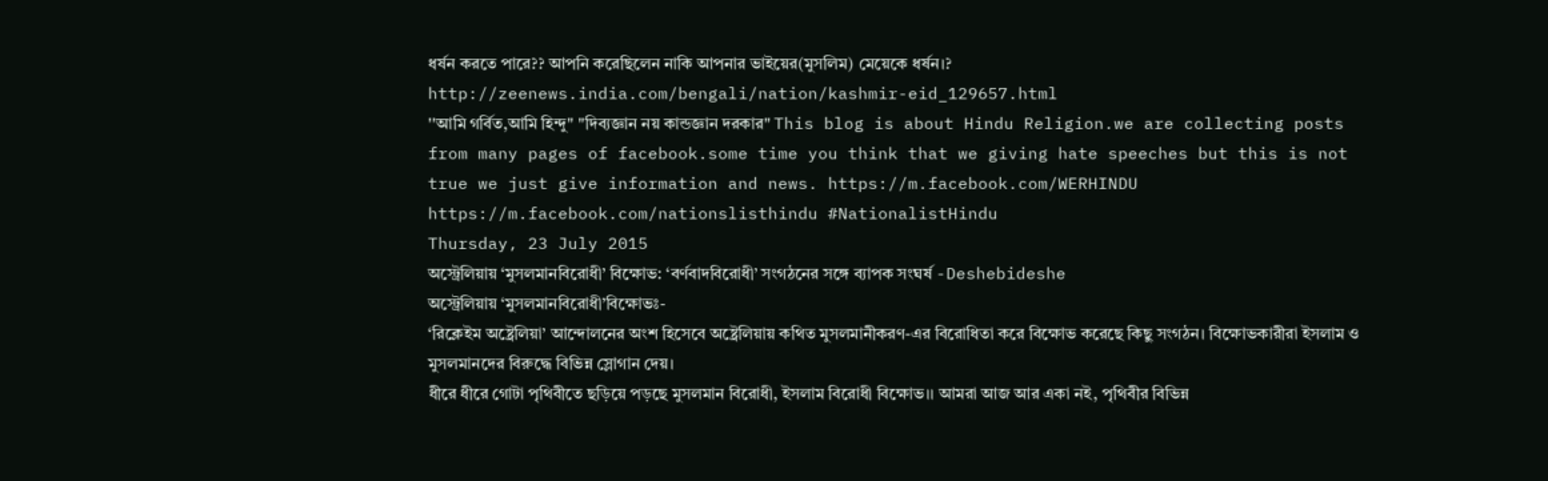ধর্ষন করতে পারে?? আপনি করেছিলেন নাকি আপনার ভাইয়ের(মুসলিম) মেয়েকে ধর্ষন।? http://zeenews.india.com/bengali/nation/kashmir-eid_129657.html
''আমি গর্বিত,আমি হিন্দু" "দিব্যজ্ঞান নয় কান্ডজ্ঞান দরকার" This blog is about Hindu Religion.we are collecting posts from many pages of facebook.some time you think that we giving hate speeches but this is not true we just give information and news. https://m.facebook.com/WERHINDU https://m.facebook.com/nationslisthindu #NationalistHindu
Thursday, 23 July 2015
অস্ট্রেলিয়ায় ‘মুসলমানবিরোধী’ বিক্ষোভ: ‘বর্ণবাদবিরোধী’ সংগঠনের সঙ্গে ব্যাপক সংঘর্ষ -Deshebideshe
অস্ট্রেলিয়ায় ‘মুসলমানবিরোধী’বিক্ষোভঃ-
‘রিক্লেইম অষ্ট্রেলিয়া’ আন্দোলনের অংশ হিসেবে অষ্ট্রেলিয়ায় কথিত মুসলমানীকরণ-এর বিরোধিতা করে বিক্ষোভ করেছে কিছু সংগঠন। বিক্ষোভকারীরা ইসলাম ও মুসলমানদের বিরুদ্ধে বিভিন্ন স্লোগান দেয়।
ধীরে ধীরে গোটা পৃথিবীতে ছড়িয়ে পড়ছে মুসলমান বিরোধী, ইসলাম বিরোধী বিক্ষোভ।। আমরা আজ আর একা নই, পৃথিবীর বিভিন্ন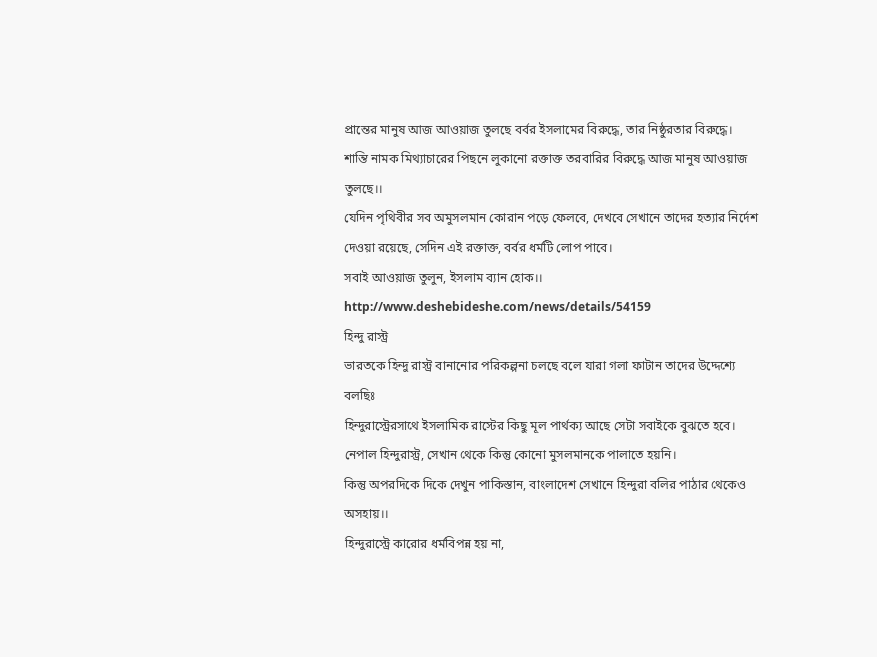প্রান্তের মানুষ আজ আওয়াজ তুলছে বর্বর ইসলামের বিরুদ্ধে, তার নিষ্ঠুরতার বিরুদ্ধে।
শান্তি নামক মিথ্যাচারের পিছনে লুকানো রক্তাক্ত তরবারির বিরুদ্ধে আজ মানুষ আওয়াজ তুলছে।।
যেদিন পৃথিবীর সব অমুসলমান কোরান পড়ে ফেলবে, দেখবে সেখানে তাদের হত্যার নির্দেশ দেওয়া রয়েছে, সেদিন এই রক্তাক্ত, বর্বর ধর্মটি লোপ পাবে।
সবাই আওয়াজ তুলুন, ইসলাম ব্যান হোক।।
http://www.deshebideshe.com/news/details/54159
হিন্দু রাস্ট্র
ভারতকে হিন্দু রাস্ট্র বানানোর পরিকল্পনা চলছে বলে যারা গলা ফাটান তাদের উদ্দেশ্যে বলছিঃ
হিন্দুরাস্ট্রেরসাথে ইসলামিক রাস্টের কিছু মূল পার্থক্য আছে সেটা সবাইকে বুঝতে হবে।
নেপাল হিন্দুরাস্ট্র, সেখান থেকে কিন্তু কোনো মুসলমানকে পালাতে হয়নি।
কিন্তু অপরদিকে দিকে দেখুন পাকিস্তান, বাংলাদেশ সেখানে হিন্দুরা বলির পাঠার থেকেও অসহায়।।
হিন্দুরাস্ট্রে কারোর ধর্মবিপন্ন হয় না,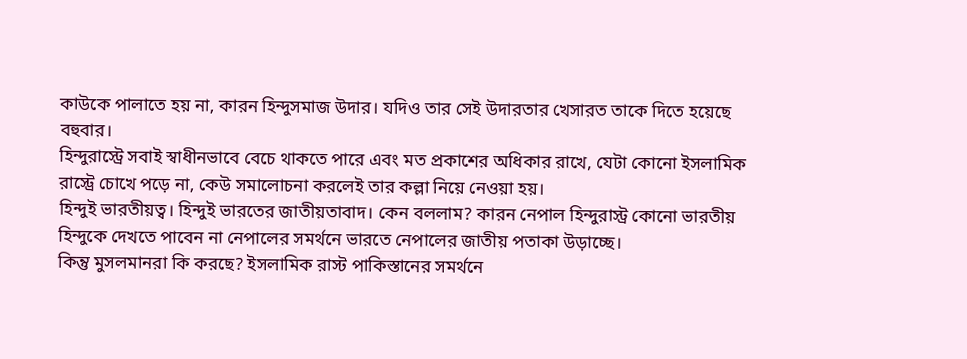কাউকে পালাতে হয় না, কারন হিন্দুসমাজ উদার। যদিও তার সেই উদারতার খেসারত তাকে দিতে হয়েছে বহুবার।
হিন্দুরাস্ট্রে সবাই স্বাধীনভাবে বেচে থাকতে পারে এবং মত প্রকাশের অধিকার রাখে, যেটা কোনো ইসলামিক রাস্ট্রে চোখে পড়ে না, কেউ সমালোচনা করলেই তার কল্লা নিয়ে নেওয়া হয়।
হিন্দুই ভারতীয়ত্ব। হিন্দুই ভারতের জাতীয়তাবাদ। কেন বললাম? কারন নেপাল হিন্দুরাস্ট্র কোনো ভারতীয় হিন্দুকে দেখতে পাবেন না নেপালের সমর্থনে ভারতে নেপালের জাতীয় পতাকা উড়াচ্ছে।
কিন্তু মুসলমানরা কি করছে? ইসলামিক রাস্ট পাকিস্তানের সমর্থনে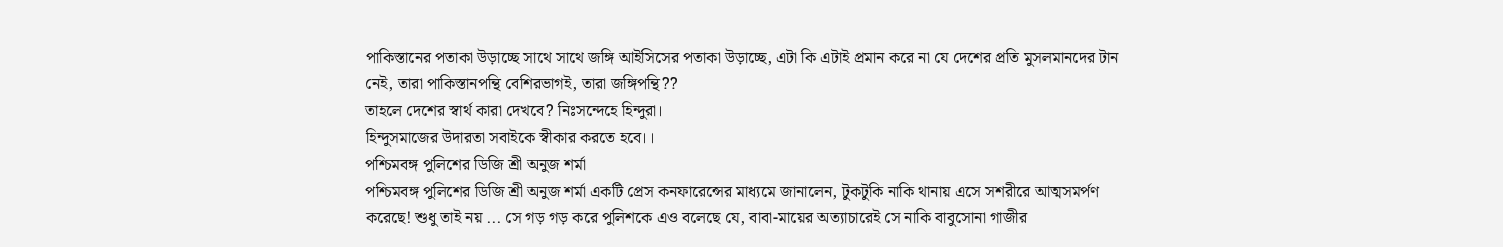পাকিস্তানের পতাকা উড়াচ্ছে সাথে সাথে জঙ্গি আইসিসের পতাকা উড়াচ্ছে, এটা কি এটাই প্রমান করে না যে দেশের প্রতি মুসলমানদের টান নেই, তারা পাকিস্তানপন্থি বেশিরভাগই, তারা জঙ্গিপন্থি??
তাহলে দেশের স্বার্থ কারা দেখবে? নিঃসন্দেহে হিন্দুরা।
হিন্দুসমাজের উদারতা সবাইকে স্বীকার করতে হবে।।
পশ্চিমবঙ্গ পুলিশের ডিজি শ্রী অনুজ শর্মা
পশ্চিমবঙ্গ পুলিশের ডিজি শ্রী অনুজ শর্মা একটি প্রেস কনফারেন্সের মাধ্যমে জানালেন, টুকটুকি নাকি থানায় এসে সশরীরে আত্মসমর্পণ করেছে! শুধু তাই নয় ... সে গড় গড় করে পুলিশকে এও বলেছে যে, বাবা-মায়ের অত্যাচারেই সে নাকি বাবুসোনা গাজীর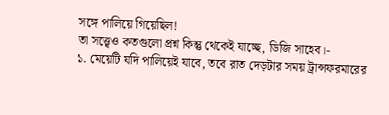সঙ্গে পালিয়ে গিয়েছিল!
তা সত্ত্বেও কতগুলো প্রশ্ন কিন্তু থেকেই যাচ্ছে, ডিজি সাহেব।-
১. মেয়েটি যদি পালিয়েই যাবে, তবে রাত দেড়টার সময় ট্রান্সফরমারের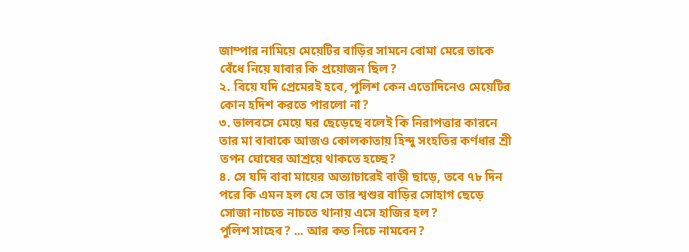জাম্পার নামিয়ে মেয়েটির বাড়ির সামনে বোমা মেরে তাকে বেঁধে নিয়ে যাবার কি প্রয়োজন ছিল?
২. বিয়ে যদি প্রেমেরই হবে, পুলিশ কেন এতোদিনেও মেয়েটির কোন হদিশ করতে পারলো না?
৩. ভালবসে মেয়ে ঘর ছেড়েছে বলেই কি নিরাপত্তার কারনে তার মা বাবাকে আজও কোলকাতায় হিন্দু সংহতির কর্ণধার শ্রী তপন ঘোষের আশ্রয়ে থাকতে হচ্ছে?
৪. সে যদি বাবা মায়ের অত্যাচারেই বাড়ী ছাড়ে, তবে ৭৮ দিন পরে কি এমন হল যে সে তার শ্বশুর বাড়ির সোহাগ ছেড়ে সোজা নাচতে নাচতে থানায় এসে হাজির হল?
পুলিশ সাহেব? ... আর কত নিচে নামবেন?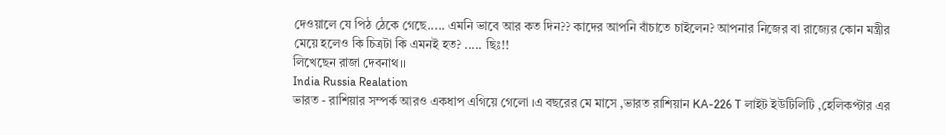দেওয়ালে যে পিঠ ঠেকে গেছে..... এমনি ভাবে আর কত দিন?? কাদের আপনি বাঁচাতে চাইলেন? আপনার নিজের বা রাজ্যের কোন মন্ত্রীর মেয়ে হলেও কি চিত্রটা কি এমনই হত? ..... ছিঃ!!
লিখেছেন রাজা দেবনাথ।।
India Russia Realation
ভারত - রাশিয়ার সম্পর্ক আরও একধাপ এগিয়ে গেলো ।এ বছরের মে মাসে ,ভারত রাশিয়ান KA-226 T লাইট ইউটিলিটি ,হেলিকপ্টার এর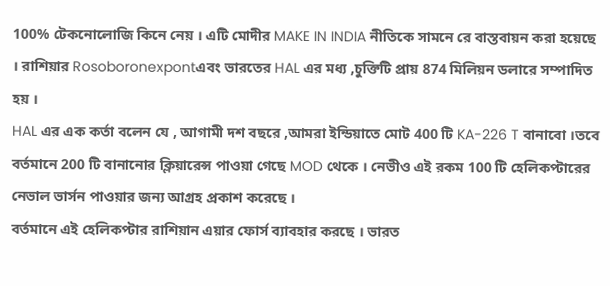100% টেকনোলোজি কিনে নেয় । এটি মোদীর MAKE IN INDIA নীতিকে সামনে রে বাস্তবায়ন করা হয়েছে । রাশিয়ার Rosoboronexpontএবং ভারতের HAL এর মধ্য ,চুক্তিটি প্রায় 874 মিলিয়ন ডলারে সম্পাদিত হয় ।
HAL এর এক কর্তা বলেন যে , আগামী দশ বছরে ,আমরা ইন্ডিয়াতে মোট 400 টি KA-226 T বানাবো ।তবে বর্তমানে 200 টি বানানোর ক্লিয়ারেন্স পাওয়া গেছে MOD থেকে । নেভীও এই রকম 100 টি হেলিকপ্টারের নেভাল ভার্সন পাওয়ার জন্য আগ্রহ প্রকাশ করেছে ।
বর্তমানে এই হেলিকপ্টার রাশিয়ান এয়ার ফোর্স ব্যাবহার করছে । ভারত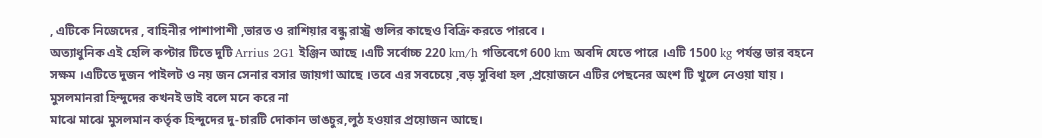, এটিকে নিজেদের , বাহিনীর পাশাপাশী ,ভারত ও রাশিয়ার বন্ধু রাস্ট্র গুলির কাছেও বিক্রি করতে পারবে ।
অত্যাধুনিক এই হেলি কপ্টার টিতে দুটি Arrius 2G1 ইঞ্জিন আছে ।এটি সর্বোচ্চ 220 km/h গতিবেগে 600 km অবদি যেতে পারে ।এটি 1500 kg পর্যন্ত ভার বহনে সক্ষম ।এটিতে দুজন পাইলট ও নয় জন সেনার বসার জায়গা আছে ।তবে এর সবচেয়ে ,বড় সুবিধা হল ,প্রয়োজনে এটির পেছনের অংশ টি খুলে নেওয়া যায় ।
মুসলমানরা হিন্দুদের কখনই ভাই বলে মনে করে না
মাঝে মাঝে মুসলমান কর্তৃক হিন্দুদের দু-চারটি দোকান ভাঙচুর,লুঠ হওয়ার প্রয়োজন আছে।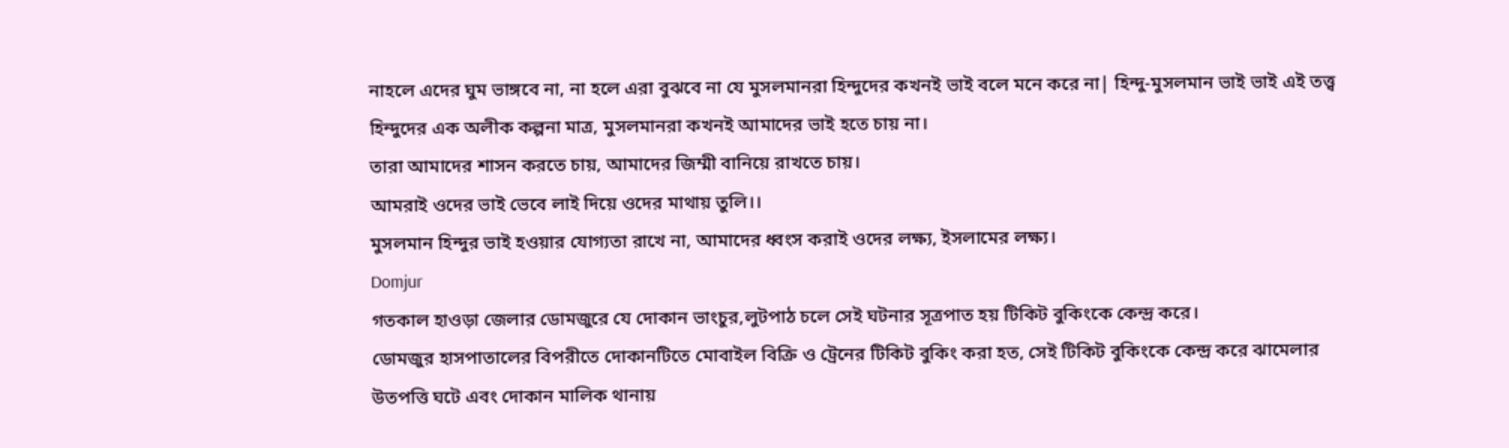নাহলে এদের ঘুম ভাঙ্গবে না, না হলে এরা বুঝবে না যে মুসলমানরা হিন্দুদের কখনই ভাই বলে মনে করে না| হিন্দু-মুসলমান ভাই ভাই এই তত্ত্ব হিন্দুদের এক অলীক কল্পনা মাত্র, মুসলমানরা কখনই আমাদের ভাই হতে চায় না।
তারা আমাদের শাসন করতে চায়, আমাদের জিম্মী বানিয়ে রাখতে চায়।
আমরাই ওদের ভাই ভেবে লাই দিয়ে ওদের মাথায় তুলি।।
মুসলমান হিন্দুর ভাই হওয়ার যোগ্যতা রাখে না, আমাদের ধ্বংস করাই ওদের লক্ষ্য, ইসলামের লক্ষ্য।
Domjur
গতকাল হাওড়া জেলার ডোমজুরে যে দোকান ভাংচুর,লুটপাঠ চলে সেই ঘটনার সূত্রপাত হয় টিকিট বুকিংকে কেন্দ্র করে।
ডোমজুর হাসপাতালের বিপরীতে দোকানটিতে মোবাইল বিক্রি ও ট্রেনের টিকিট বুকিং করা হত, সেই টিকিট বুকিংকে কেন্দ্র করে ঝামেলার উতপত্তি ঘটে এবং দোকান মালিক থানায়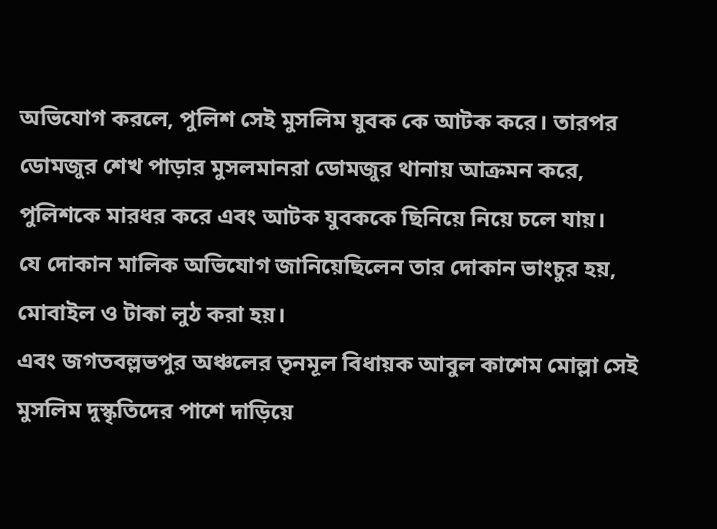অভিযোগ করলে, পুলিশ সেই মুসলিম যুবক কে আটক করে। তারপর ডোমজুর শেখ পাড়ার মুসলমানরা ডোমজুর থানায় আক্রমন করে, পুলিশকে মারধর করে এবং আটক যুবককে ছিনিয়ে নিয়ে চলে যায়।
যে দোকান মালিক অভিযোগ জানিয়েছিলেন তার দোকান ভাংচুর হয়, মোবাইল ও টাকা লুঠ করা হয়।
এবং জগতবল্লভপুর অঞ্চলের তৃনমূল বিধায়ক আবুল কাশেম মোল্লা সেই মুসলিম দুস্কৃতিদের পাশে দাড়িয়ে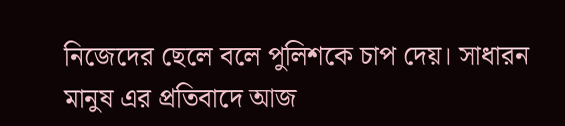নিজেদের ছেলে বলে পুলিশকে চাপ দেয়। সাধারন মানুষ এর প্রতিবাদে আজ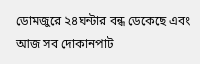ডোমজুরে ২৪ঘন্টার বন্ধ ডেকেছে এবং আজ সব দোকানপাট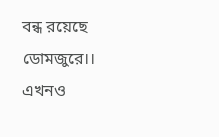বন্ধ রয়েছে ডোমজুরে।।
এখনও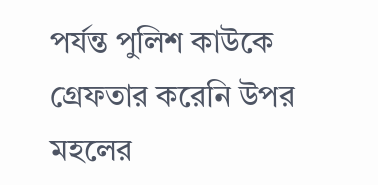পর্যন্ত পুলিশ কাউকে গ্রেফতার করেনি উপর মহলের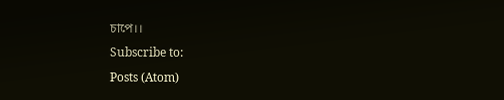চাপে।।
Subscribe to:
Posts (Atom)